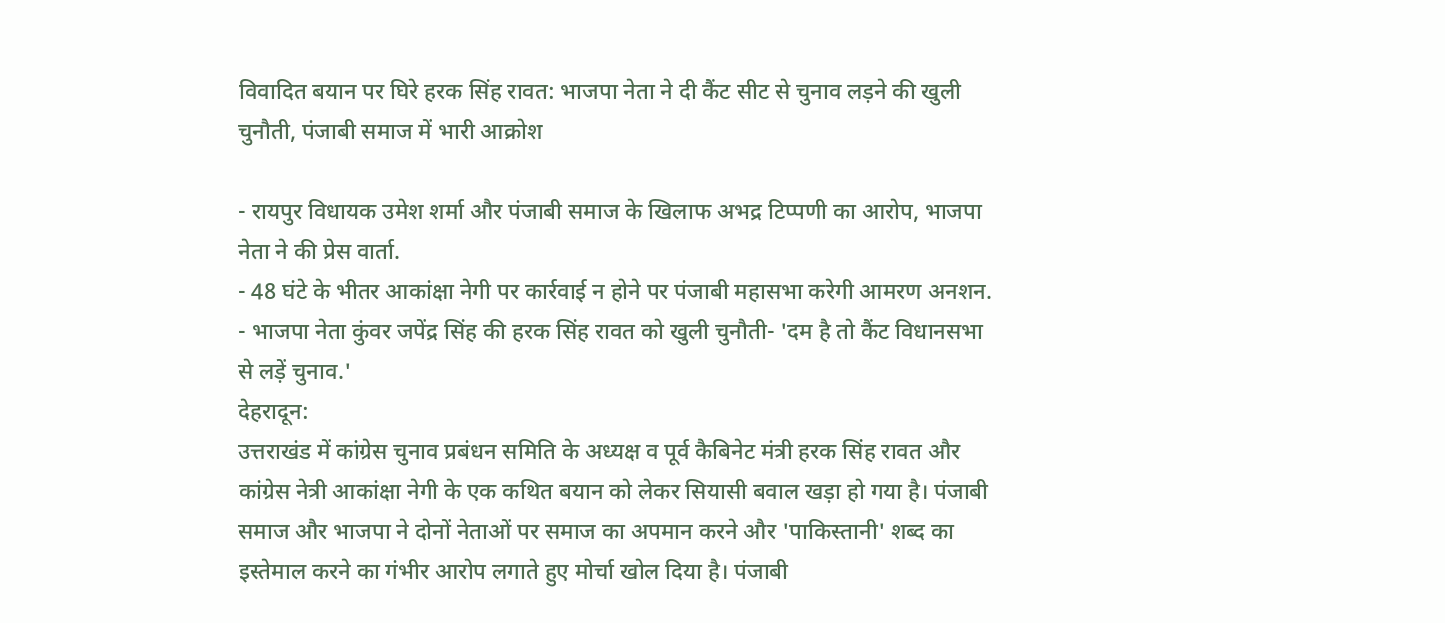विवादित बयान पर घिरे हरक सिंह रावत: भाजपा नेता ने दी कैंट सीट से चुनाव लड़ने की खुली चुनौती, पंजाबी समाज में भारी आक्रोश

- रायपुर विधायक उमेश शर्मा और पंजाबी समाज के खिलाफ अभद्र टिप्पणी का आरोप, भाजपा नेता ने की प्रेस वार्ता.
- 48 घंटे के भीतर आकांक्षा नेगी पर कार्रवाई न होने पर पंजाबी महासभा करेगी आमरण अनशन.
- भाजपा नेता कुंवर जपेंद्र सिंह की हरक सिंह रावत को खुली चुनौती- 'दम है तो कैंट विधानसभा से लड़ें चुनाव.'
देहरादून:
उत्तराखंड में कांग्रेस चुनाव प्रबंधन समिति के अध्यक्ष व पूर्व कैबिनेट मंत्री हरक सिंह रावत और कांग्रेस नेत्री आकांक्षा नेगी के एक कथित बयान को लेकर सियासी बवाल खड़ा हो गया है। पंजाबी समाज और भाजपा ने दोनों नेताओं पर समाज का अपमान करने और 'पाकिस्तानी' शब्द का इस्तेमाल करने का गंभीर आरोप लगाते हुए मोर्चा खोल दिया है। पंजाबी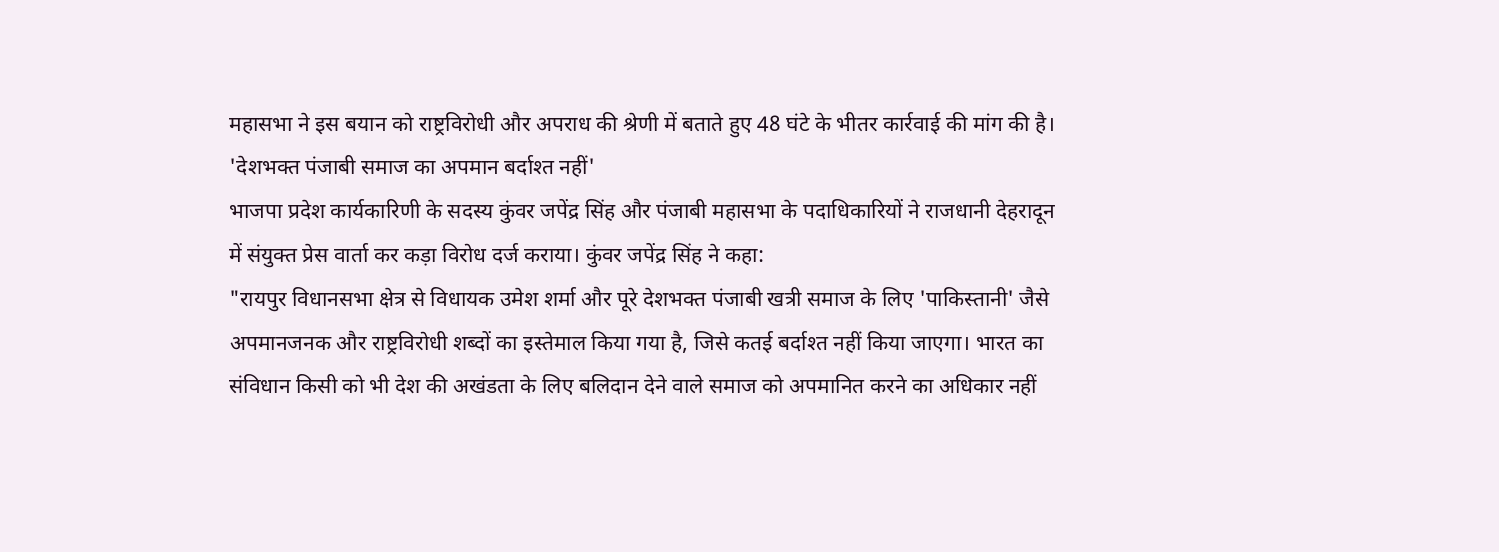महासभा ने इस बयान को राष्ट्रविरोधी और अपराध की श्रेणी में बताते हुए 48 घंटे के भीतर कार्रवाई की मांग की है।
'देशभक्त पंजाबी समाज का अपमान बर्दाश्त नहीं'
भाजपा प्रदेश कार्यकारिणी के सदस्य कुंवर जपेंद्र सिंह और पंजाबी महासभा के पदाधिकारियों ने राजधानी देहरादून में संयुक्त प्रेस वार्ता कर कड़ा विरोध दर्ज कराया। कुंवर जपेंद्र सिंह ने कहा:
"रायपुर विधानसभा क्षेत्र से विधायक उमेश शर्मा और पूरे देशभक्त पंजाबी खत्री समाज के लिए 'पाकिस्तानी' जैसे अपमानजनक और राष्ट्रविरोधी शब्दों का इस्तेमाल किया गया है, जिसे कतई बर्दाश्त नहीं किया जाएगा। भारत का संविधान किसी को भी देश की अखंडता के लिए बलिदान देने वाले समाज को अपमानित करने का अधिकार नहीं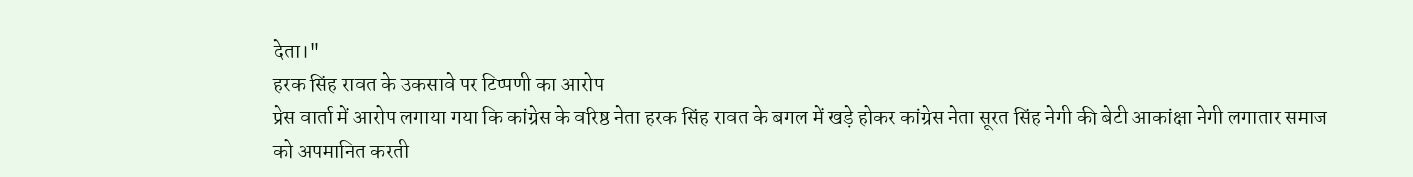देता।"
हरक सिंह रावत के उकसावे पर टिप्पणी का आरोप
प्रेस वार्ता में आरोप लगाया गया कि कांग्रेस के वरिष्ठ नेता हरक सिंह रावत के बगल में खड़े होकर कांग्रेस नेता सूरत सिंह नेगी की बेटी आकांक्षा नेगी लगातार समाज को अपमानित करती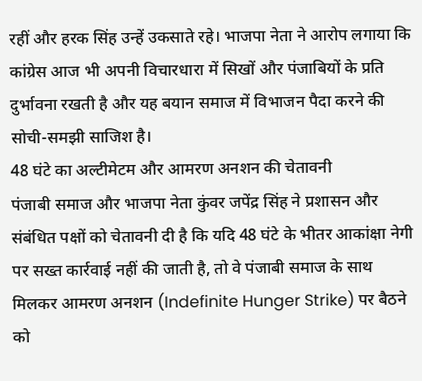रहीं और हरक सिंह उन्हें उकसाते रहे। भाजपा नेता ने आरोप लगाया कि कांग्रेस आज भी अपनी विचारधारा में सिखों और पंजाबियों के प्रति दुर्भावना रखती है और यह बयान समाज में विभाजन पैदा करने की सोची-समझी साजिश है।
48 घंटे का अल्टीमेटम और आमरण अनशन की चेतावनी
पंजाबी समाज और भाजपा नेता कुंवर जपेंद्र सिंह ने प्रशासन और संबंधित पक्षों को चेतावनी दी है कि यदि 48 घंटे के भीतर आकांक्षा नेगी पर सख्त कार्रवाई नहीं की जाती है, तो वे पंजाबी समाज के साथ मिलकर आमरण अनशन (Indefinite Hunger Strike) पर बैठने को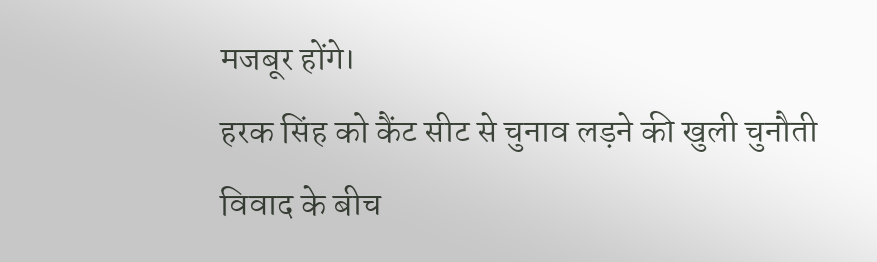मजबूर होंगे।
हरक सिंह को कैंट सीट से चुनाव लड़ने की खुली चुनौती
विवाद के बीच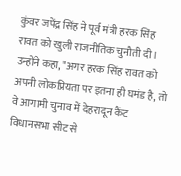कुंवर जपेंद्र सिंह ने पूर्व मंत्री हरक सिंह रावत को खुली राजनीतिक चुनौती दी। उन्होंने कहा, "अगर हरक सिंह रावत को अपनी लोकप्रियता पर इतना ही घमंड है, तो वे आगामी चुनाव में देहरादून कैंट विधानसभा सीट से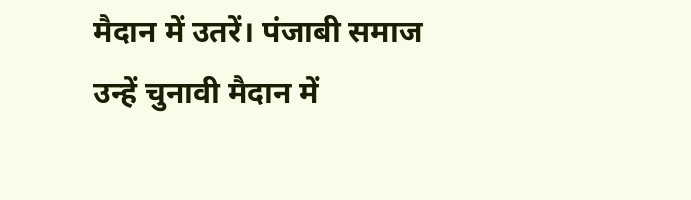मैदान में उतरें। पंजाबी समाज उन्हें चुनावी मैदान में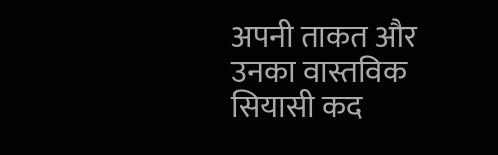अपनी ताकत और उनका वास्तविक सियासी कद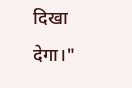दिखा देगा।"